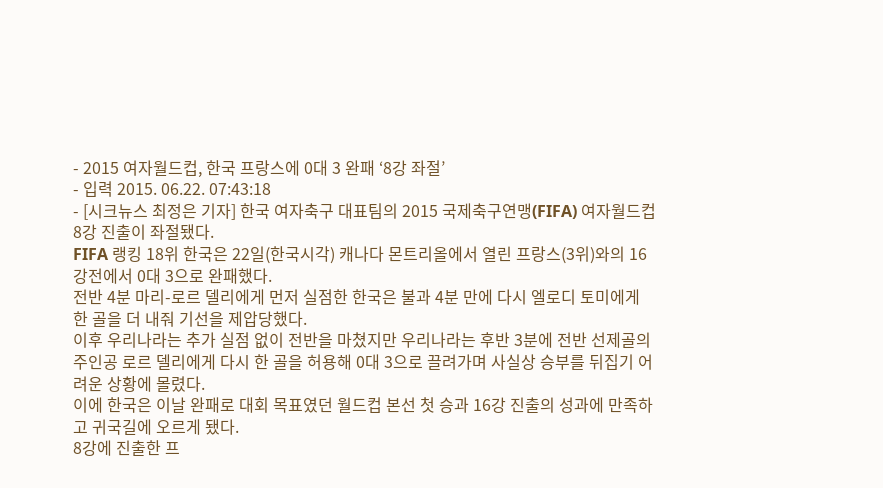- 2015 여자월드컵, 한국 프랑스에 0대 3 완패 ‘8강 좌절’
- 입력 2015. 06.22. 07:43:18
- [시크뉴스 최정은 기자] 한국 여자축구 대표팀의 2015 국제축구연맹(FIFA) 여자월드컵 8강 진출이 좌절됐다.
FIFA 랭킹 18위 한국은 22일(한국시각) 캐나다 몬트리올에서 열린 프랑스(3위)와의 16강전에서 0대 3으로 완패했다.
전반 4분 마리-로르 델리에게 먼저 실점한 한국은 불과 4분 만에 다시 엘로디 토미에게 한 골을 더 내줘 기선을 제압당했다.
이후 우리나라는 추가 실점 없이 전반을 마쳤지만 우리나라는 후반 3분에 전반 선제골의 주인공 로르 델리에게 다시 한 골을 허용해 0대 3으로 끌려가며 사실상 승부를 뒤집기 어려운 상황에 몰렸다.
이에 한국은 이날 완패로 대회 목표였던 월드컵 본선 첫 승과 16강 진출의 성과에 만족하고 귀국길에 오르게 됐다.
8강에 진출한 프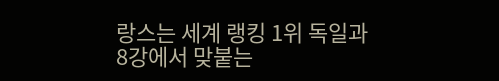랑스는 세계 랭킹 1위 독일과 8강에서 맞붙는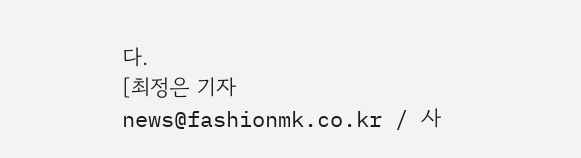다.
[최정은 기자 news@fashionmk.co.kr / 사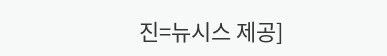진=뉴시스 제공]